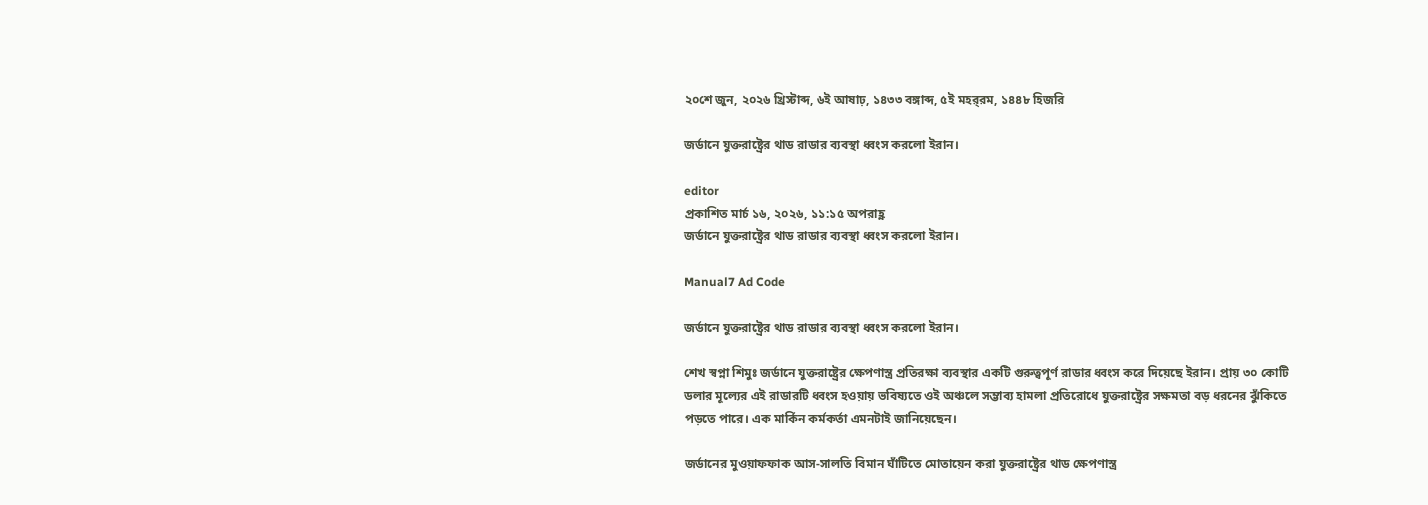২০শে জুন, ২০২৬ খ্রিস্টাব্দ, ৬ই আষাঢ়, ১৪৩৩ বঙ্গাব্দ, ৫ই মহর্‌রম, ১৪৪৮ হিজরি

জর্ডানে যুক্তরাষ্ট্রের থাড রাডার ব্যবস্থা ধ্বংস করলো ইরান।

editor
প্রকাশিত মার্চ ১৬, ২০২৬, ১১:১৫ অপরাহ্ণ
জর্ডানে যুক্তরাষ্ট্রের থাড রাডার ব্যবস্থা ধ্বংস করলো ইরান।

Manual7 Ad Code

জর্ডানে যুক্তরাষ্ট্রের থাড রাডার ব্যবস্থা ধ্বংস করলো ইরান।

শেখ স্বপ্না শিমুঃ জর্ডানে যুক্তরাষ্ট্রের ক্ষেপণাস্ত্র প্রতিরক্ষা ব্যবস্থার একটি গুরুত্বপূর্ণ রাডার ধ্বংস করে দিয়েছে ইরান। প্রায় ৩০ কোটি ডলার মূল্যের এই রাডারটি ধ্বংস হওয়ায় ভবিষ্যতে ওই অঞ্চলে সম্ভাব্য হামলা প্রতিরোধে যুক্তরাষ্ট্রের সক্ষমতা বড় ধরনের ঝুঁকিতে পড়তে পারে। এক মার্কিন কর্মকর্তা এমনটাই জানিয়েছেন।

জর্ডানের মুওয়াফফাক আস-সালতি বিমান ঘাঁটিতে মোতায়েন করা যুক্তরাষ্ট্রের থাড ক্ষেপণাস্ত্র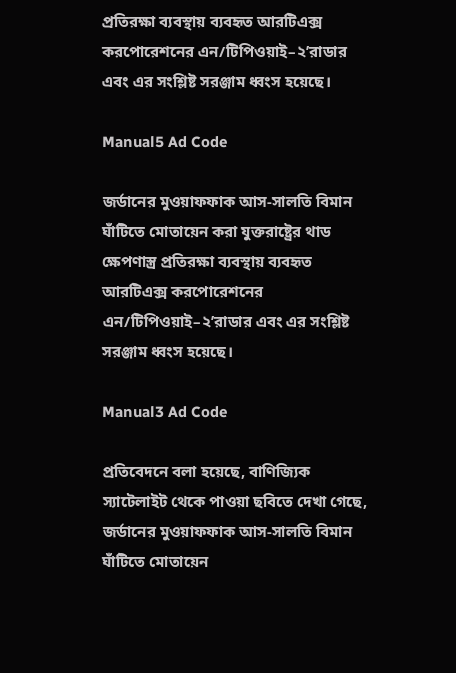প্রতিরক্ষা ব্যবস্থায় ব্যবহৃত আরটিএক্স করপোরেশনের এন/টিপিওয়াই–২’রাডার এবং এর সংশ্লিষ্ট সরঞ্জাম ধ্বংস হয়েছে।

Manual5 Ad Code

জর্ডানের মুওয়াফফাক আস-সালতি বিমান ঘাঁটিতে মোতায়েন করা যুক্তরাষ্ট্রের থাড ক্ষেপণাস্ত্র প্রতিরক্ষা ব্যবস্থায় ব্যবহৃত আরটিএক্স করপোরেশনের এন/টিপিওয়াই–২’রাডার এবং এর সংশ্লিষ্ট সরঞ্জাম ধ্বংস হয়েছে।

Manual3 Ad Code

প্রতিবেদনে বলা হয়েছে, বাণিজ্যিক স্যাটেলাইট থেকে পাওয়া ছবিতে দেখা গেছে, জর্ডানের মুওয়াফফাক আস-সালতি বিমান ঘাঁটিতে মোতায়েন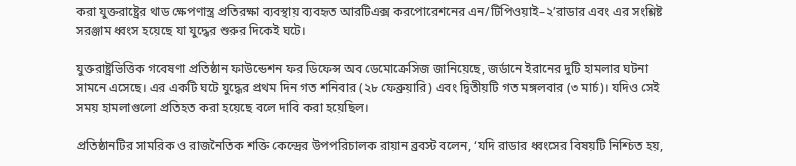করা যুক্তরাষ্ট্রের থাড ক্ষেপণাস্ত্র প্রতিরক্ষা ব্যবস্থায় ব্যবহৃত আরটিএক্স করপোরেশনের এন/টিপিওয়াই–২’রাডার এবং এর সংশ্লিষ্ট সরঞ্জাম ধ্বংস হয়েছে যা যুদ্ধের শুরুর দিকেই ঘটে।

যুক্তরাষ্ট্রভিত্তিক গবেষণা প্রতিষ্ঠান ফাউন্ডেশন ফর ডিফেন্স অব ডেমোক্রেসিজ জানিয়েছে, জর্ডানে ইরানের দুটি হামলার ঘটনা সামনে এসেছে। এর একটি ঘটে যুদ্ধের প্রথম দিন গত শনিবার (২৮ ফেব্রুয়ারি) এবং দ্বিতীয়টি গত মঙ্গলবার (৩ মার্চ)। যদিও সেই সময় হামলাগুলো প্রতিহত করা হয়েছে বলে দাবি করা হয়েছিল।

প্রতিষ্ঠানটির সামরিক ও রাজনৈতিক শক্তি কেন্দ্রের উপপরিচালক রায়ান ব্রবস্ট বলেন, ‘যদি রাডার ধ্বংসের বিষয়টি নিশ্চিত হয়,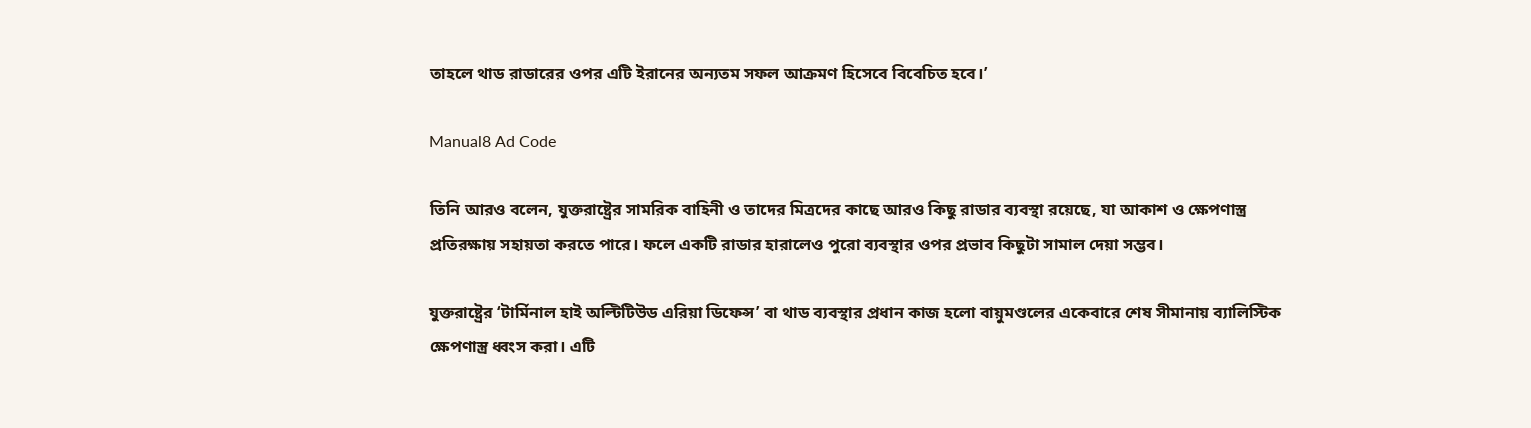তাহলে থাড রাডারের ওপর এটি ইরানের অন্যতম সফল আক্রমণ হিসেবে বিবেচিত হবে।’

Manual8 Ad Code

তিনি আরও বলেন, যুক্তরাষ্ট্রের সামরিক বাহিনী ও তাদের মিত্রদের কাছে আরও কিছু রাডার ব্যবস্থা রয়েছে, যা আকাশ ও ক্ষেপণাস্ত্র প্রতিরক্ষায় সহায়তা করতে পারে। ফলে একটি রাডার হারালেও পুরো ব্যবস্থার ওপর প্রভাব কিছুটা সামাল দেয়া সম্ভব।

যুক্তরাষ্ট্রের ‘টার্মিনাল হাই অল্টিটিউড এরিয়া ডিফেন্স’ বা থাড ব্যবস্থার প্রধান কাজ হলো বায়ুমণ্ডলের একেবারে শেষ সীমানায় ব্যালিস্টিক ক্ষেপণাস্ত্র ধ্বংস করা। এটি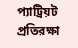প্যাট্রিয়ট প্রতিরক্ষা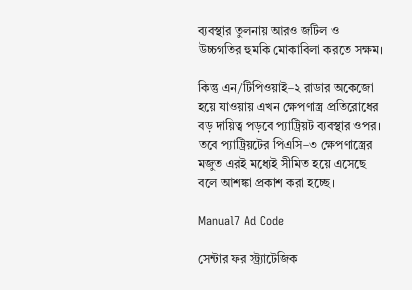ব্যবস্থার তুলনায় আরও জটিল ও উচ্চগতির হুমকি মোকাবিলা করতে সক্ষম।

কিন্তু এন/টিপিওয়াই–২ রাডার অকেজো হয়ে যাওয়ায় এখন ক্ষেপণাস্ত্র প্রতিরোধের বড় দায়িত্ব পড়বে প্যাট্রিয়ট ব্যবস্থার ওপর। তবে প্যাট্রিয়টের পিএসি–৩ ক্ষেপণাস্ত্রের মজুত এরই মধ্যেই সীমিত হয়ে এসেছে বলে আশঙ্কা প্রকাশ করা হচ্ছে।

Manual7 Ad Code

সেন্টার ফর স্ট্র্যাটেজিক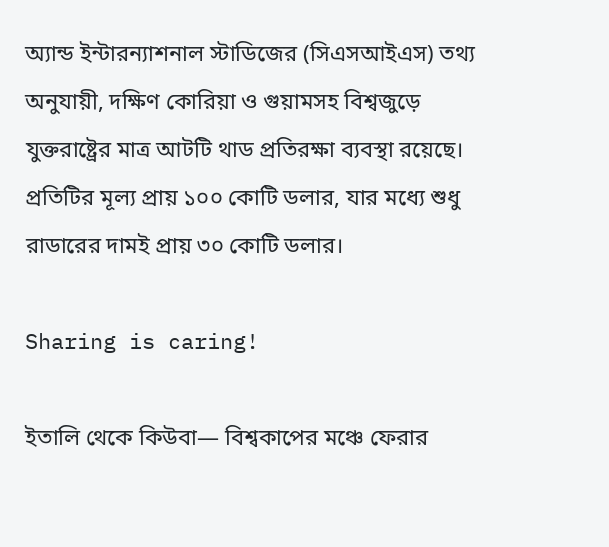অ্যান্ড ইন্টারন্যাশনাল স্টাডিজের (সিএসআইএস) তথ্য অনুযায়ী, দক্ষিণ কোরিয়া ও গুয়ামসহ বিশ্বজুড়ে যুক্তরাষ্ট্রের মাত্র আটটি থাড প্রতিরক্ষা ব্যবস্থা রয়েছে। প্রতিটির মূল্য প্রায় ১০০ কোটি ডলার, যার মধ্যে শুধু রাডারের দামই প্রায় ৩০ কোটি ডলার।

Sharing is caring!

ইতালি থেকে কিউবা— বিশ্বকাপের মঞ্চে ফেরার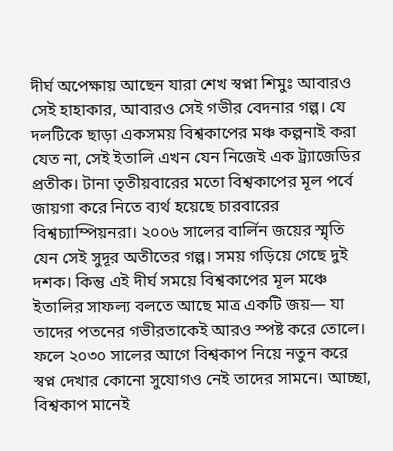দীর্ঘ অপেক্ষায় আছেন যারা শেখ স্বপ্না শিমুঃ আবারও সেই হাহাকার, আবারও সেই গভীর বেদনার গল্প। যে দলটিকে ছাড়া একসময় বিশ্বকাপের মঞ্চ কল্পনাই করা যেত না, সেই ইতালি এখন যেন নিজেই এক ট্র্যাজেডির প্রতীক। টানা তৃতীয়বারের মতো বিশ্বকাপের মূল পর্বে জায়গা করে নিতে ব্যর্থ হয়েছে চারবারের বিশ্বচ্যাম্পিয়নরা। ২০০৬ সালের বার্লিন জয়ের স্মৃতি যেন সেই সুদূর অতীতের গল্প। সময় গড়িয়ে গেছে দুই দশক। কিন্তু এই দীর্ঘ সময়ে বিশ্বকাপের মূল মঞ্চে ইতালির সাফল্য বলতে আছে মাত্র একটি জয়— যা তাদের পতনের গভীরতাকেই আরও স্পষ্ট করে তোলে। ফলে ২০৩০ সালের আগে বিশ্বকাপ নিয়ে নতুন করে স্বপ্ন দেখার কোনো সুযোগও নেই তাদের সামনে। আচ্ছা, বিশ্বকাপ মানেই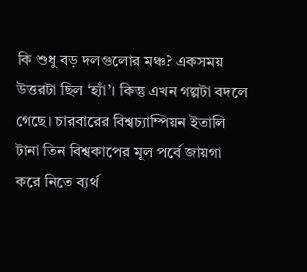কি শুধু বড় দলগুলোর মঞ্চ? একসময় উত্তরটা ছিল ‘হ্যাঁ’। কিন্তু এখন গল্পটা বদলে গেছে। চারবারের বিশ্বচ্যাম্পিয়ন ইতালি টানা তিন বিশ্বকাপের মূল পর্বে জায়গা করে নিতে ব্যর্থ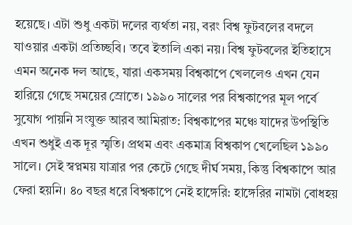হয়েছে। এটা শুধু একটা দলের ব্যর্থতা নয়, বরং বিশ্ব ফুটবলের বদলে যাওয়ার একটা প্রতিচ্ছবি। তবে ইতালি একা নয়। বিশ্ব ফুটবলের ইতিহাসে এমন অনেক দল আছে, যারা একসময় বিশ্বকাপে খেললেও এখন যেন হারিয়ে গেছে সময়ের স্রোতে। ১৯৯০ সালের পর বিশ্বকাপের মূল পর্বে সুযোগ পায়নি সংযুক্ত আরব আমিরাত: বিশ্বকাপের মঞ্চে যাদের উপস্থিতি এখন শুধুই এক দূর স্মৃতি। প্রথম এবং একমাত্র বিশ্বকাপ খেলেছিল ১৯৯০ সালে। সেই স্বপ্নময় যাত্রার পর কেটে গেছে দীর্ঘ সময়, কিন্তু বিশ্বকাপে আর ফেরা হয়নি। ৪০ বছর ধরে বিশ্বকাপে নেই হাঙ্গেরি: হাঙ্গেরির নামটা বোধহয়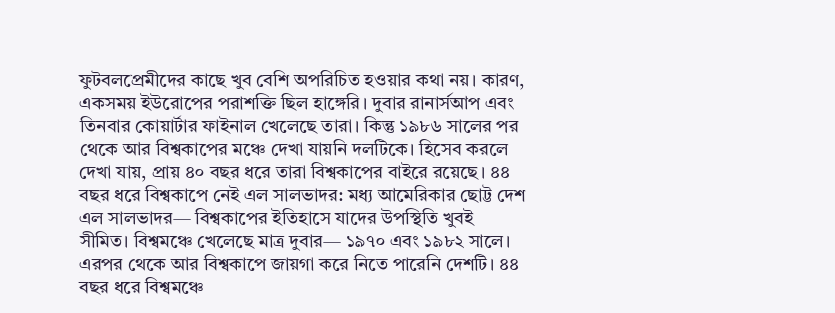ফুটবলপ্রেমীদের কাছে খুব বেশি অপরিচিত হওয়ার কথা নয়। কারণ, একসময় ইউরোপের পরাশক্তি ছিল হাঙ্গেরি। দুবার রানার্সআপ এবং তিনবার কোয়ার্টার ফাইনাল খেলেছে তারা। কিন্তু ১৯৮৬ সালের পর থেকে আর বিশ্বকাপের মঞ্চে দেখা যায়নি দলটিকে। হিসেব করলে দেখা যায়, প্রায় ৪০ বছর ধরে তারা বিশ্বকাপের বাইরে রয়েছে। ৪৪ বছর ধরে বিশ্বকাপে নেই এল সালভাদর: মধ্য আমেরিকার ছোট্ট দেশ এল সালভাদর— বিশ্বকাপের ইতিহাসে যাদের উপস্থিতি খুবই সীমিত। বিশ্বমঞ্চে খেলেছে মাত্র দুবার— ১৯৭০ এবং ১৯৮২ সালে। এরপর থেকে আর বিশ্বকাপে জায়গা করে নিতে পারেনি দেশটি। ৪৪ বছর ধরে বিশ্বমঞ্চে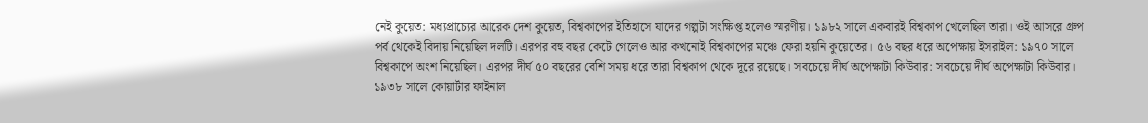নেই কুয়েত: মধ্যপ্রাচ্যের আরেক দেশ কুয়েত, বিশ্বকাপের ইতিহাসে যাদের গল্পটা সংক্ষিপ্ত হলেও স্মরণীয়। ১৯৮২ সালে একবারই বিশ্বকাপ খেলেছিল তারা। ওই আসরে গ্রুপ পর্ব থেকেই বিদায় নিয়েছিল দলটি। এরপর বহু বছর কেটে গেলেও আর কখনোই বিশ্বকাপের মঞ্চে ফেরা হয়নি কুয়েতের। ৫৬ বছর ধরে অপেক্ষায় ইসরাইল: ১৯৭০ সালে বিশ্বকাপে অংশ নিয়েছিল। এরপর দীর্ঘ ৫০ বছরের বেশি সময় ধরে তারা বিশ্বকাপ থেকে দূরে রয়েছে। সবচেয়ে দীর্ঘ অপেক্ষাটা কিউবার: সবচেয়ে দীর্ঘ অপেক্ষাটা কিউবার। ১৯৩৮ সালে কোয়ার্টার ফাইনাল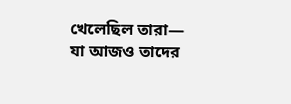খেলেছিল তারা— যা আজও তাদের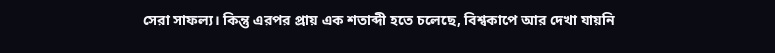সেরা সাফল্য। কিন্তু এরপর প্রায় এক শতাব্দী হতে চলেছে, বিশ্বকাপে আর দেখা যায়নি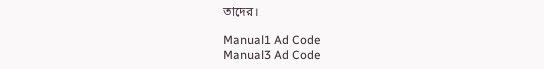তাদের।

Manual1 Ad Code
Manual3 Ad Code